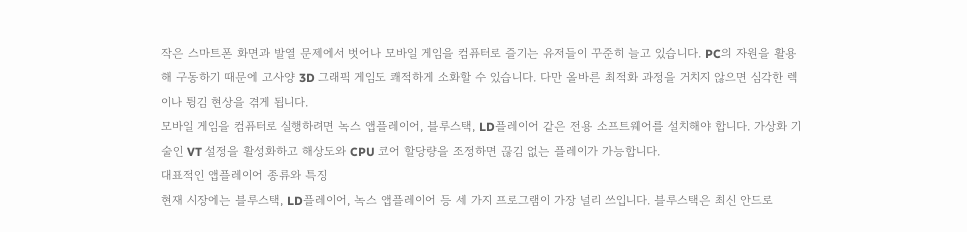작은 스마트폰 화면과 발열 문제에서 벗어나 모바일 게임을 컴퓨터로 즐기는 유저들이 꾸준히 늘고 있습니다. PC의 자원을 활용해 구동하기 때문에 고사양 3D 그래픽 게임도 쾌적하게 소화할 수 있습니다. 다만 올바른 최적화 과정을 거치지 않으면 심각한 렉이나 튕김 현상을 겪게 됩니다.
모바일 게임을 컴퓨터로 실행하려면 녹스 앱플레이어, 블루스택, LD플레이어 같은 전용 소프트웨어를 설치해야 합니다. 가상화 기술인 VT 설정을 활성화하고 해상도와 CPU 코어 할당량을 조정하면 끊김 없는 플레이가 가능합니다.
대표적인 앱플레이어 종류와 특징
현재 시장에는 블루스택, LD플레이어, 녹스 앱플레이어 등 세 가지 프로그램이 가장 널리 쓰입니다. 블루스택은 최신 안드로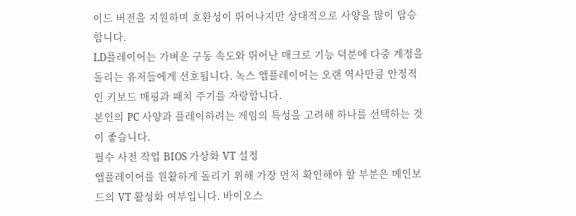이드 버전을 지원하며 호환성이 뛰어나지만 상대적으로 사양을 많이 탑승합니다.
LD플레이어는 가벼운 구동 속도와 뛰어난 매크로 기능 덕분에 다중 계정을 돌리는 유저들에게 선호됩니다. 녹스 앱플레이어는 오랜 역사만큼 안정적인 키보드 매핑과 패치 주기를 자랑합니다.
본인의 PC 사양과 플레이하려는 게임의 특성을 고려해 하나를 선택하는 것이 좋습니다.
필수 사전 작업 BIOS 가상화 VT 설정
앱플레이어를 원활하게 돌리기 위해 가장 먼저 확인해야 할 부분은 메인보드의 VT 활성화 여부입니다. 바이오스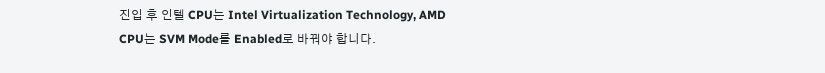진입 후 인텔 CPU는 Intel Virtualization Technology, AMD CPU는 SVM Mode를 Enabled로 바꿔야 합니다.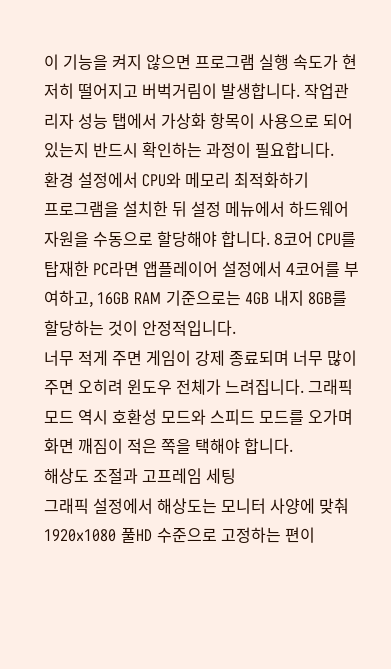이 기능을 켜지 않으면 프로그램 실행 속도가 현저히 떨어지고 버벅거림이 발생합니다. 작업관리자 성능 탭에서 가상화 항목이 사용으로 되어 있는지 반드시 확인하는 과정이 필요합니다.
환경 설정에서 CPU와 메모리 최적화하기
프로그램을 설치한 뒤 설정 메뉴에서 하드웨어 자원을 수동으로 할당해야 합니다. 8코어 CPU를 탑재한 PC라면 앱플레이어 설정에서 4코어를 부여하고, 16GB RAM 기준으로는 4GB 내지 8GB를 할당하는 것이 안정적입니다.
너무 적게 주면 게임이 강제 종료되며 너무 많이 주면 오히려 윈도우 전체가 느려집니다. 그래픽 모드 역시 호환성 모드와 스피드 모드를 오가며 화면 깨짐이 적은 쪽을 택해야 합니다.
해상도 조절과 고프레임 세팅
그래픽 설정에서 해상도는 모니터 사양에 맞춰 1920x1080 풀HD 수준으로 고정하는 편이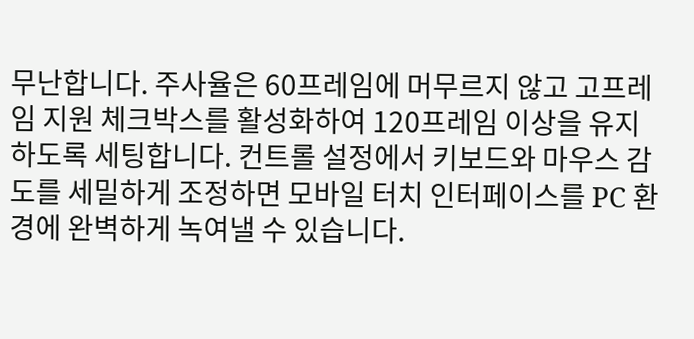무난합니다. 주사율은 60프레임에 머무르지 않고 고프레임 지원 체크박스를 활성화하여 120프레임 이상을 유지하도록 세팅합니다. 컨트롤 설정에서 키보드와 마우스 감도를 세밀하게 조정하면 모바일 터치 인터페이스를 PC 환경에 완벽하게 녹여낼 수 있습니다.